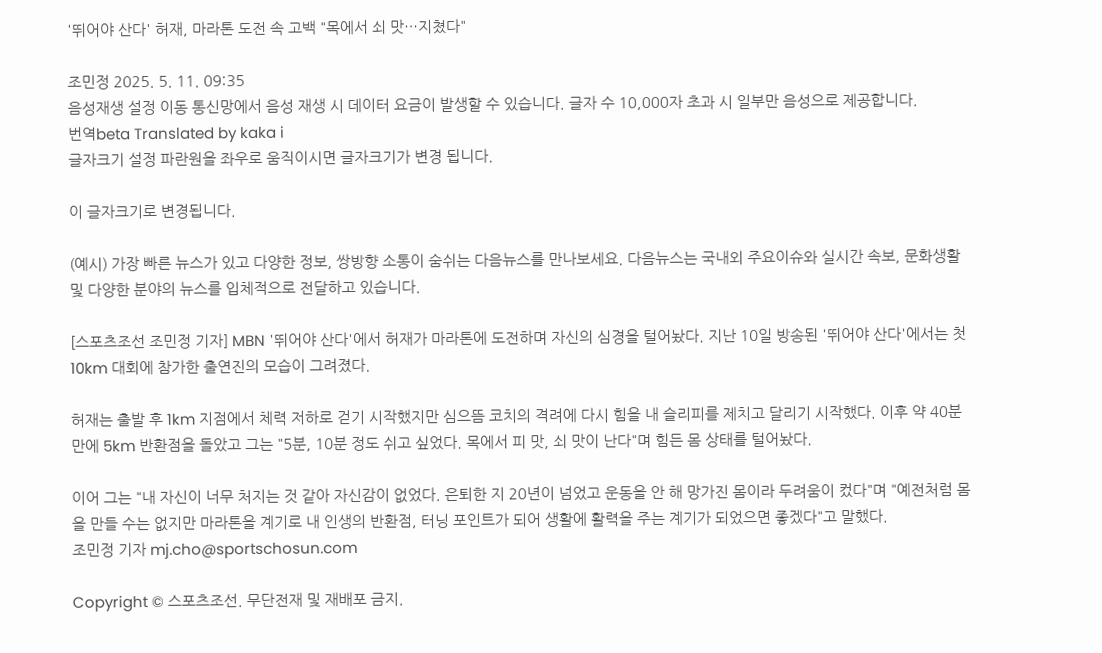'뛰어야 산다' 허재, 마라톤 도전 속 고백 "목에서 쇠 맛…지쳤다"

조민정 2025. 5. 11. 09:35
음성재생 설정 이동 통신망에서 음성 재생 시 데이터 요금이 발생할 수 있습니다. 글자 수 10,000자 초과 시 일부만 음성으로 제공합니다.
번역beta Translated by kaka i
글자크기 설정 파란원을 좌우로 움직이시면 글자크기가 변경 됩니다.

이 글자크기로 변경됩니다.

(예시) 가장 빠른 뉴스가 있고 다양한 정보, 쌍방향 소통이 숨쉬는 다음뉴스를 만나보세요. 다음뉴스는 국내외 주요이슈와 실시간 속보, 문화생활 및 다양한 분야의 뉴스를 입체적으로 전달하고 있습니다.

[스포츠조선 조민정 기자] MBN '뛰어야 산다'에서 허재가 마라톤에 도전하며 자신의 심경을 털어놨다. 지난 10일 방송된 '뛰어야 산다'에서는 첫 10km 대회에 참가한 출연진의 모습이 그려졌다.

허재는 출발 후 1km 지점에서 체력 저하로 걷기 시작했지만 심으뜸 코치의 격려에 다시 힘을 내 슬리피를 제치고 달리기 시작했다. 이후 약 40분 만에 5km 반환점을 돌았고 그는 "5분, 10분 정도 쉬고 싶었다. 목에서 피 맛, 쇠 맛이 난다"며 힘든 몸 상태를 털어놨다.

이어 그는 "내 자신이 너무 처지는 것 같아 자신감이 없었다. 은퇴한 지 20년이 넘었고 운동을 안 해 망가진 몸이라 두려움이 컸다"며 "예전처럼 몸을 만들 수는 없지만 마라톤을 계기로 내 인생의 반환점, 터닝 포인트가 되어 생활에 활력을 주는 계기가 되었으면 좋겠다"고 말했다.
조민정 기자 mj.cho@sportschosun.com

Copyright © 스포츠조선. 무단전재 및 재배포 금지.